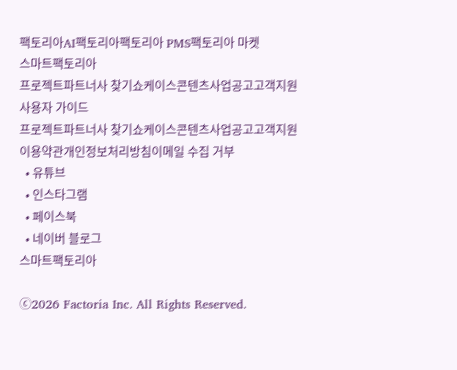팩토리아AI팩토리아팩토리아 PMS팩토리아 마켓
스마트팩토리아
프로젝트파트너사 찾기쇼케이스콘텐츠사업공고고객지원
사용자 가이드
프로젝트파트너사 찾기쇼케이스콘텐츠사업공고고객지원
이용약관개인정보처리방침이메일 수집 거부
  • 유튜브
  • 인스타그램
  • 페이스북
  • 네이버 블로그
스마트팩토리아

ⓒ2026 Factoria Inc. All Rights Reserved.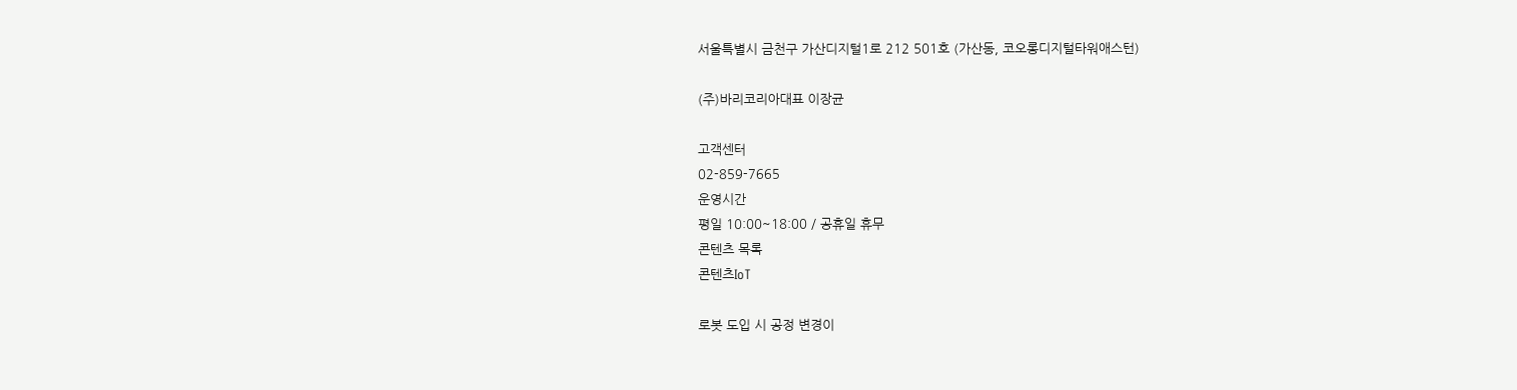서울특별시 금천구 가산디지털1로 212 501호 (가산동, 코오롱디지털타워애스턴)

(주)바리코리아대표 이장균

고객센터
02-859-7665
운영시간
평일 10:00~18:00 / 공휴일 휴무
콘텐츠 목록
콘텐츠IoT

로봇 도입 시 공정 변경이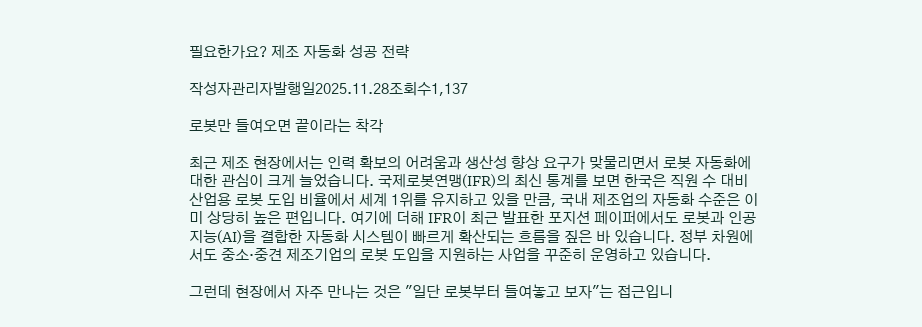필요한가요? 제조 자동화 성공 전략

작성자관리자발행일2025.11.28조회수1,137

로봇만 들여오면 끝이라는 착각

최근 제조 현장에서는 인력 확보의 어려움과 생산성 향상 요구가 맞물리면서 로봇 자동화에 대한 관심이 크게 늘었습니다. 국제로봇연맹(IFR)의 최신 통계를 보면 한국은 직원 수 대비 산업용 로봇 도입 비율에서 세계 1위를 유지하고 있을 만큼, 국내 제조업의 자동화 수준은 이미 상당히 높은 편입니다. 여기에 더해 IFR이 최근 발표한 포지션 페이퍼에서도 로봇과 인공지능(AI)을 결합한 자동화 시스템이 빠르게 확산되는 흐름을 짚은 바 있습니다. 정부 차원에서도 중소·중견 제조기업의 로봇 도입을 지원하는 사업을 꾸준히 운영하고 있습니다.

그런데 현장에서 자주 만나는 것은 "일단 로봇부터 들여놓고 보자"는 접근입니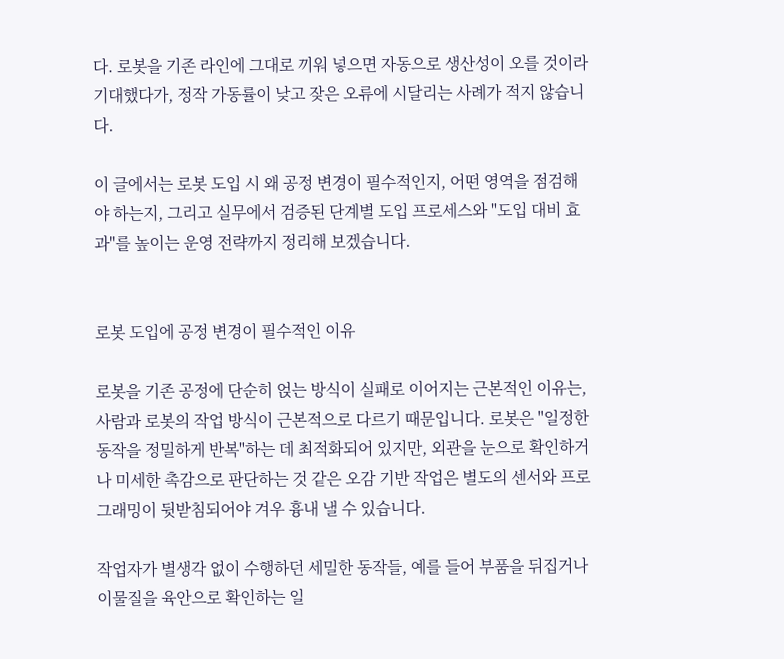다. 로봇을 기존 라인에 그대로 끼워 넣으면 자동으로 생산성이 오를 것이라 기대했다가, 정작 가동률이 낮고 잦은 오류에 시달리는 사례가 적지 않습니다.

이 글에서는 로봇 도입 시 왜 공정 변경이 필수적인지, 어떤 영역을 점검해야 하는지, 그리고 실무에서 검증된 단계별 도입 프로세스와 "도입 대비 효과"를 높이는 운영 전략까지 정리해 보겠습니다.


로봇 도입에 공정 변경이 필수적인 이유

로봇을 기존 공정에 단순히 얹는 방식이 실패로 이어지는 근본적인 이유는, 사람과 로봇의 작업 방식이 근본적으로 다르기 때문입니다. 로봇은 "일정한 동작을 정밀하게 반복"하는 데 최적화되어 있지만, 외관을 눈으로 확인하거나 미세한 촉감으로 판단하는 것 같은 오감 기반 작업은 별도의 센서와 프로그래밍이 뒷받침되어야 겨우 흉내 낼 수 있습니다.

작업자가 별생각 없이 수행하던 세밀한 동작들, 예를 들어 부품을 뒤집거나 이물질을 육안으로 확인하는 일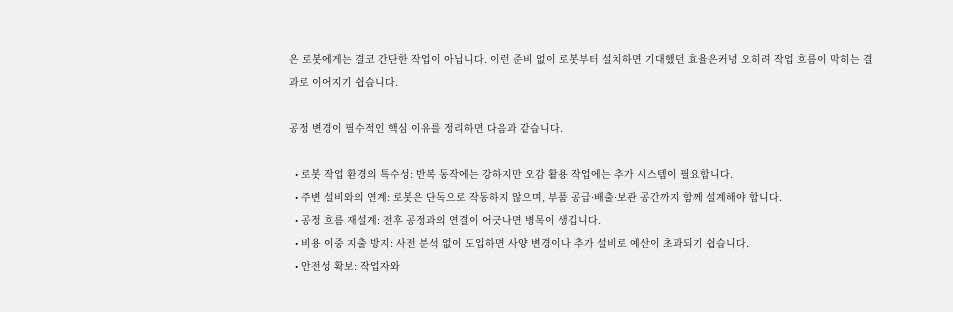은 로봇에게는 결코 간단한 작업이 아닙니다. 이런 준비 없이 로봇부터 설치하면 기대했던 효율은커녕 오히려 작업 흐름이 막히는 결과로 이어지기 쉽습니다.

공정 변경이 필수적인 핵심 이유를 정리하면 다음과 같습니다.

  • 로봇 작업 환경의 특수성: 반복 동작에는 강하지만 오감 활용 작업에는 추가 시스템이 필요합니다.
  • 주변 설비와의 연계: 로봇은 단독으로 작동하지 않으며, 부품 공급·배출·보관 공간까지 함께 설계해야 합니다.
  • 공정 흐름 재설계: 전후 공정과의 연결이 어긋나면 병목이 생깁니다.
  • 비용 이중 지출 방지: 사전 분석 없이 도입하면 사양 변경이나 추가 설비로 예산이 초과되기 쉽습니다.
  • 안전성 확보: 작업자와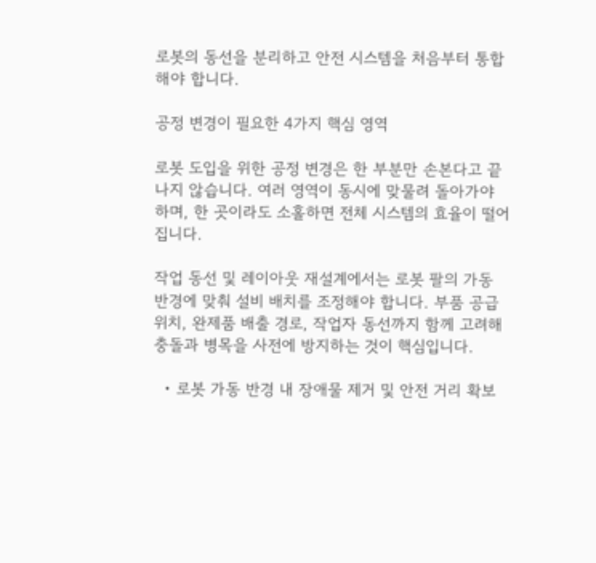로봇의 동선을 분리하고 안전 시스템을 처음부터 통합해야 합니다.

공정 변경이 필요한 4가지 핵심 영역

로봇 도입을 위한 공정 변경은 한 부분만 손본다고 끝나지 않습니다. 여러 영역이 동시에 맞물려 돌아가야 하며, 한 곳이라도 소홀하면 전체 시스템의 효율이 떨어집니다.

작업 동선 및 레이아웃 재설계에서는 로봇 팔의 가동 반경에 맞춰 설비 배치를 조정해야 합니다. 부품 공급 위치, 완제품 배출 경로, 작업자 동선까지 함께 고려해 충돌과 병목을 사전에 방지하는 것이 핵심입니다.

  • 로봇 가동 반경 내 장애물 제거 및 안전 거리 확보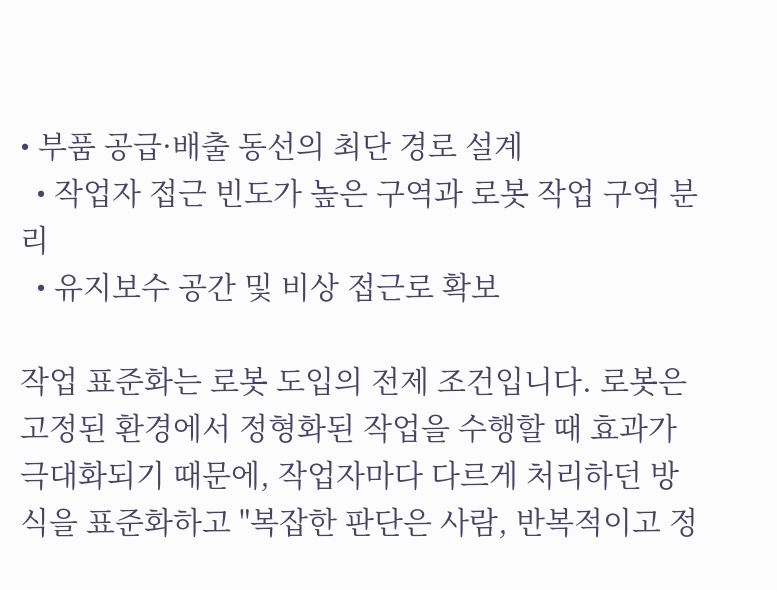• 부품 공급·배출 동선의 최단 경로 설계
  • 작업자 접근 빈도가 높은 구역과 로봇 작업 구역 분리
  • 유지보수 공간 및 비상 접근로 확보

작업 표준화는 로봇 도입의 전제 조건입니다. 로봇은 고정된 환경에서 정형화된 작업을 수행할 때 효과가 극대화되기 때문에, 작업자마다 다르게 처리하던 방식을 표준화하고 "복잡한 판단은 사람, 반복적이고 정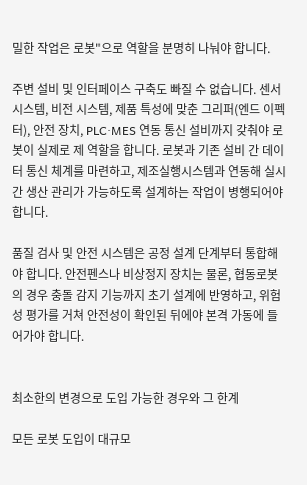밀한 작업은 로봇"으로 역할을 분명히 나눠야 합니다.

주변 설비 및 인터페이스 구축도 빠질 수 없습니다. 센서 시스템, 비전 시스템, 제품 특성에 맞춘 그리퍼(엔드 이펙터), 안전 장치, PLC·MES 연동 통신 설비까지 갖춰야 로봇이 실제로 제 역할을 합니다. 로봇과 기존 설비 간 데이터 통신 체계를 마련하고, 제조실행시스템과 연동해 실시간 생산 관리가 가능하도록 설계하는 작업이 병행되어야 합니다.

품질 검사 및 안전 시스템은 공정 설계 단계부터 통합해야 합니다. 안전펜스나 비상정지 장치는 물론, 협동로봇의 경우 충돌 감지 기능까지 초기 설계에 반영하고, 위험성 평가를 거쳐 안전성이 확인된 뒤에야 본격 가동에 들어가야 합니다.


최소한의 변경으로 도입 가능한 경우와 그 한계

모든 로봇 도입이 대규모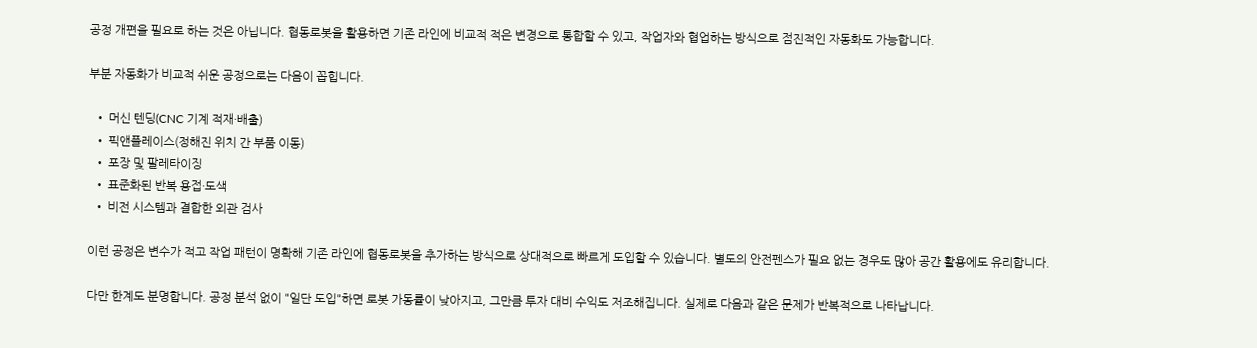공정 개편을 필요로 하는 것은 아닙니다. 협동로봇을 활용하면 기존 라인에 비교적 적은 변경으로 통합할 수 있고, 작업자와 협업하는 방식으로 점진적인 자동화도 가능합니다.

부분 자동화가 비교적 쉬운 공정으로는 다음이 꼽힙니다.

  • 머신 텐딩(CNC 기계 적재·배출)
  • 픽앤플레이스(정해진 위치 간 부품 이동)
  • 포장 및 팔레타이징
  • 표준화된 반복 용접·도색
  • 비전 시스템과 결합한 외관 검사

이런 공정은 변수가 적고 작업 패턴이 명확해 기존 라인에 협동로봇을 추가하는 방식으로 상대적으로 빠르게 도입할 수 있습니다. 별도의 안전펜스가 필요 없는 경우도 많아 공간 활용에도 유리합니다.

다만 한계도 분명합니다. 공정 분석 없이 "일단 도입"하면 로봇 가동률이 낮아지고, 그만큼 투자 대비 수익도 저조해집니다. 실제로 다음과 같은 문제가 반복적으로 나타납니다.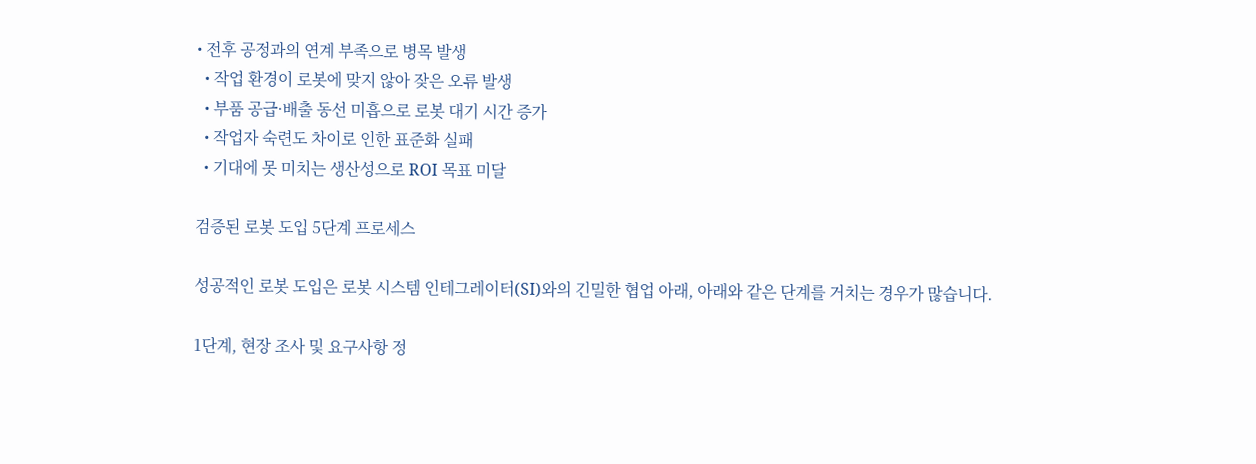• 전후 공정과의 연계 부족으로 병목 발생
  • 작업 환경이 로봇에 맞지 않아 잦은 오류 발생
  • 부품 공급·배출 동선 미흡으로 로봇 대기 시간 증가
  • 작업자 숙련도 차이로 인한 표준화 실패
  • 기대에 못 미치는 생산성으로 ROI 목표 미달

검증된 로봇 도입 5단계 프로세스

성공적인 로봇 도입은 로봇 시스템 인테그레이터(SI)와의 긴밀한 협업 아래, 아래와 같은 단계를 거치는 경우가 많습니다.

1단계, 현장 조사 및 요구사항 정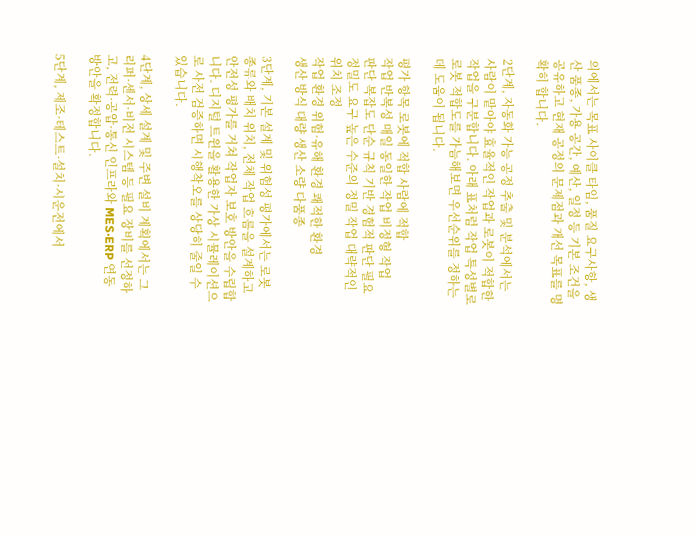의에서는 목표 사이클 타임, 품질 요구사항, 생산 품종, 가용 공간, 예산, 일정 등 기본 조건을 공유하고 현재 공정의 문제점과 개선 목표를 명확히 합니다.

2단계, 자동화 가능 공정 추출 및 분석에서는 사람이 맡아야 효율적인 작업과 로봇이 적합한 작업을 구분합니다. 아래 표처럼 작업 특성별로 로봇 적합도를 가늠해보면 우선순위를 정하는 데 도움이 됩니다.

평가 항목 로봇에 적합 사람에 적합
작업 반복성 매일 동일한 작업 비정형 작업
판단 복잡도 단순 규칙 기반 경험적 판단 필요
정밀도 요구 높은 수준의 정밀 작업 대략적인 위치 조정
작업 환경 위험·유해 환경 쾌적한 환경
생산 방식 대량 생산 소량 다품종

3단계, 기본 설계 및 위험성 평가에서는 로봇 종류와 배치 위치, 전체 작업 흐름을 설계하고 안전성 평가를 거쳐 작업자 보호 방안을 수립합니다. 디지털 트윈을 활용한 가상 시뮬레이션으로 사전 검증하면 시행착오를 상당히 줄일 수 있습니다.

4단계, 상세 설계 및 주변 설비 계획에서는 그리퍼·센서·비전 시스템 등 필요 장비를 선정하고, 전력·공압·통신 인프라와 MES·ERP 연동 방안을 확정합니다.

5단계, 제조·테스트·설치·시운전에서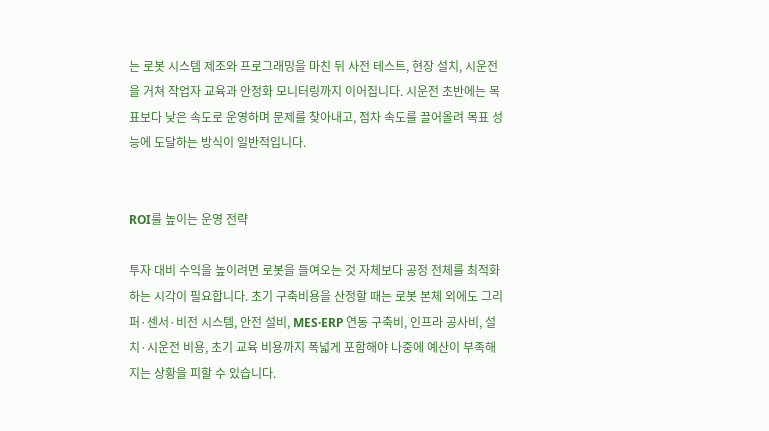는 로봇 시스템 제조와 프로그래밍을 마친 뒤 사전 테스트, 현장 설치, 시운전을 거쳐 작업자 교육과 안정화 모니터링까지 이어집니다. 시운전 초반에는 목표보다 낮은 속도로 운영하며 문제를 찾아내고, 점차 속도를 끌어올려 목표 성능에 도달하는 방식이 일반적입니다.


ROI를 높이는 운영 전략

투자 대비 수익을 높이려면 로봇을 들여오는 것 자체보다 공정 전체를 최적화하는 시각이 필요합니다. 초기 구축비용을 산정할 때는 로봇 본체 외에도 그리퍼·센서·비전 시스템, 안전 설비, MES·ERP 연동 구축비, 인프라 공사비, 설치·시운전 비용, 초기 교육 비용까지 폭넓게 포함해야 나중에 예산이 부족해지는 상황을 피할 수 있습니다.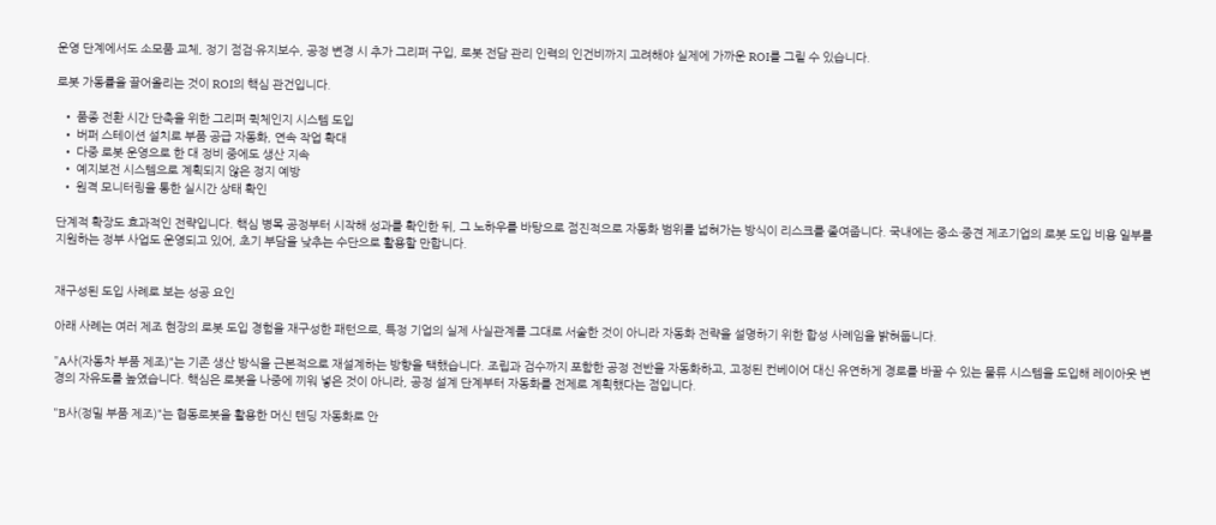운영 단계에서도 소모품 교체, 정기 점검·유지보수, 공정 변경 시 추가 그리퍼 구입, 로봇 전담 관리 인력의 인건비까지 고려해야 실제에 가까운 ROI를 그릴 수 있습니다.

로봇 가동률을 끌어올리는 것이 ROI의 핵심 관건입니다.

  • 품종 전환 시간 단축을 위한 그리퍼 퀵체인지 시스템 도입
  • 버퍼 스테이션 설치로 부품 공급 자동화, 연속 작업 확대
  • 다중 로봇 운영으로 한 대 정비 중에도 생산 지속
  • 예지보전 시스템으로 계획되지 않은 정지 예방
  • 원격 모니터링을 통한 실시간 상태 확인

단계적 확장도 효과적인 전략입니다. 핵심 병목 공정부터 시작해 성과를 확인한 뒤, 그 노하우를 바탕으로 점진적으로 자동화 범위를 넓혀가는 방식이 리스크를 줄여줍니다. 국내에는 중소·중견 제조기업의 로봇 도입 비용 일부를 지원하는 정부 사업도 운영되고 있어, 초기 부담을 낮추는 수단으로 활용할 만합니다.


재구성된 도입 사례로 보는 성공 요인

아래 사례는 여러 제조 현장의 로봇 도입 경험을 재구성한 패턴으로, 특정 기업의 실제 사실관계를 그대로 서술한 것이 아니라 자동화 전략을 설명하기 위한 합성 사례임을 밝혀둡니다.

"A사(자동차 부품 제조)"는 기존 생산 방식을 근본적으로 재설계하는 방향을 택했습니다. 조립과 검수까지 포함한 공정 전반을 자동화하고, 고정된 컨베이어 대신 유연하게 경로를 바꿀 수 있는 물류 시스템을 도입해 레이아웃 변경의 자유도를 높였습니다. 핵심은 로봇을 나중에 끼워 넣은 것이 아니라, 공정 설계 단계부터 자동화를 전제로 계획했다는 점입니다.

"B사(정밀 부품 제조)"는 협동로봇을 활용한 머신 텐딩 자동화로 안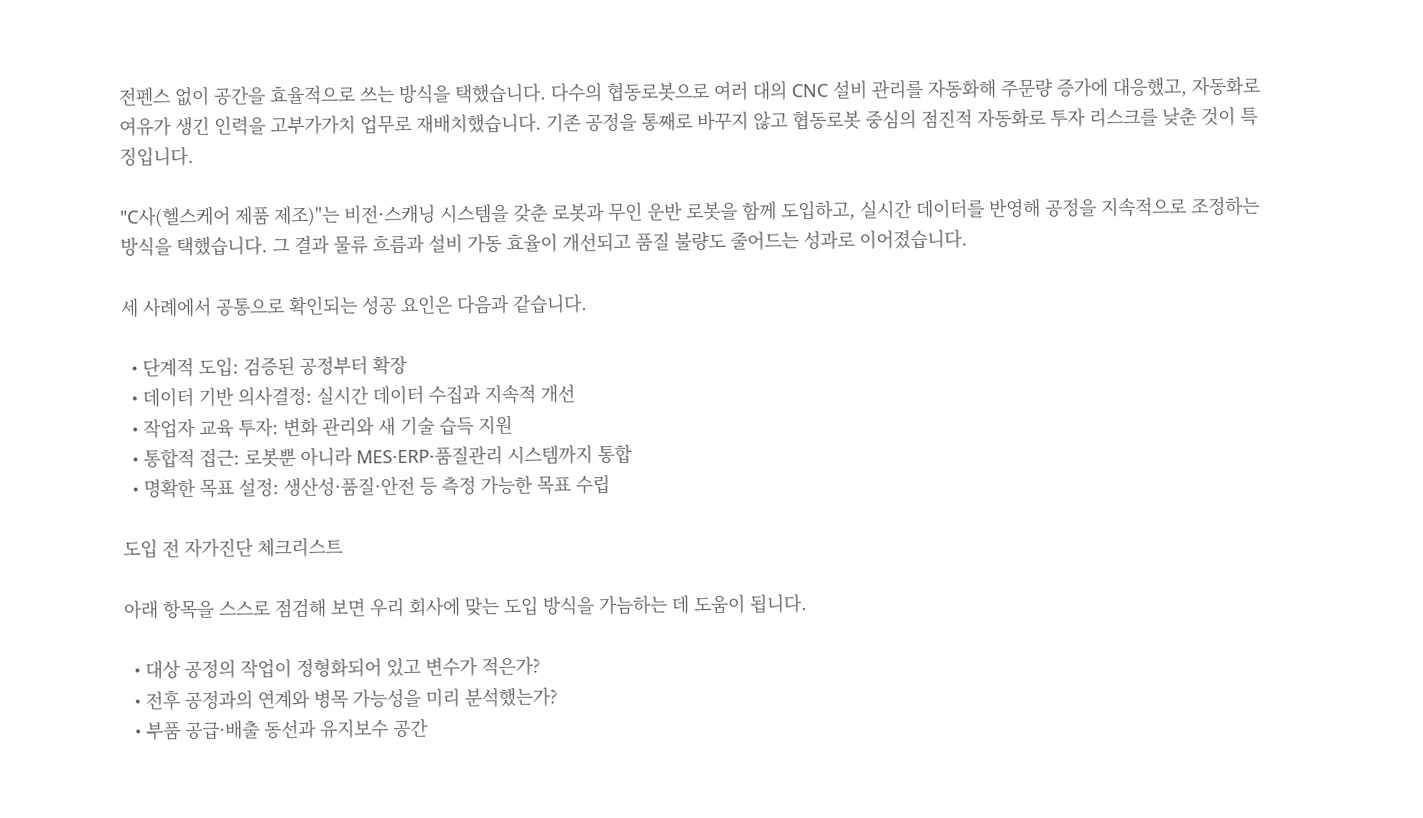전펜스 없이 공간을 효율적으로 쓰는 방식을 택했습니다. 다수의 협동로봇으로 여러 대의 CNC 설비 관리를 자동화해 주문량 증가에 대응했고, 자동화로 여유가 생긴 인력을 고부가가치 업무로 재배치했습니다. 기존 공정을 통째로 바꾸지 않고 협동로봇 중심의 점진적 자동화로 투자 리스크를 낮춘 것이 특징입니다.

"C사(헬스케어 제품 제조)"는 비전·스캐닝 시스템을 갖춘 로봇과 무인 운반 로봇을 함께 도입하고, 실시간 데이터를 반영해 공정을 지속적으로 조정하는 방식을 택했습니다. 그 결과 물류 흐름과 설비 가동 효율이 개선되고 품질 불량도 줄어드는 성과로 이어졌습니다.

세 사례에서 공통으로 확인되는 성공 요인은 다음과 같습니다.

  • 단계적 도입: 검증된 공정부터 확장
  • 데이터 기반 의사결정: 실시간 데이터 수집과 지속적 개선
  • 작업자 교육 투자: 변화 관리와 새 기술 습득 지원
  • 통합적 접근: 로봇뿐 아니라 MES·ERP·품질관리 시스템까지 통합
  • 명확한 목표 설정: 생산성·품질·안전 등 측정 가능한 목표 수립

도입 전 자가진단 체크리스트

아래 항목을 스스로 점검해 보면 우리 회사에 맞는 도입 방식을 가늠하는 데 도움이 됩니다.

  • 대상 공정의 작업이 정형화되어 있고 변수가 적은가?
  • 전후 공정과의 연계와 병목 가능성을 미리 분석했는가?
  • 부품 공급·배출 동선과 유지보수 공간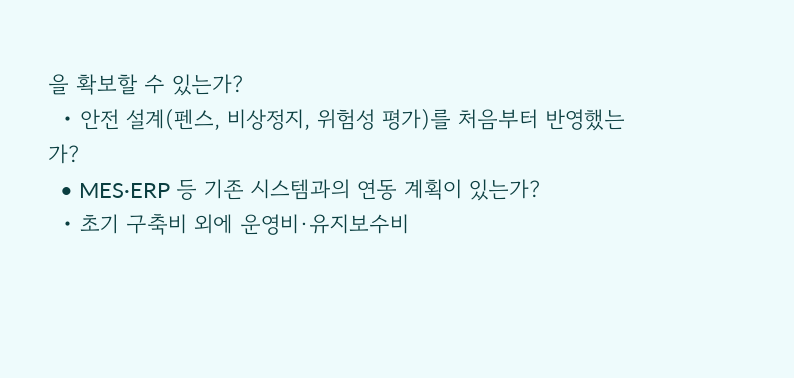을 확보할 수 있는가?
  • 안전 설계(펜스, 비상정지, 위험성 평가)를 처음부터 반영했는가?
  • MES·ERP 등 기존 시스템과의 연동 계획이 있는가?
  • 초기 구축비 외에 운영비·유지보수비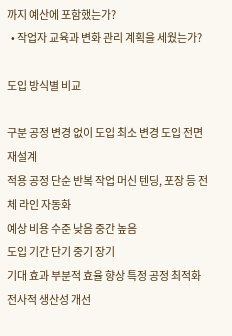까지 예산에 포함했는가?
  • 작업자 교육과 변화 관리 계획을 세웠는가?

도입 방식별 비교

구분 공정 변경 없이 도입 최소 변경 도입 전면 재설계
적용 공정 단순 반복 작업 머신 텐딩, 포장 등 전체 라인 자동화
예상 비용 수준 낮음 중간 높음
도입 기간 단기 중기 장기
기대 효과 부분적 효율 향상 특정 공정 최적화 전사적 생산성 개선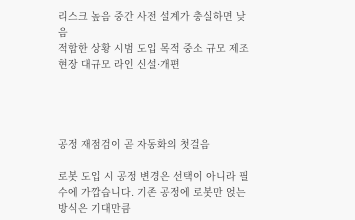리스크 높음 중간 사전 설계가 충실하면 낮음
적합한 상황 시범 도입 목적 중소 규모 제조 현장 대규모 라인 신설·개편




공정 재점검이 곧 자동화의 첫걸음

로봇 도입 시 공정 변경은 선택이 아니라 필수에 가깝습니다. 기존 공정에 로봇만 얹는 방식은 기대만큼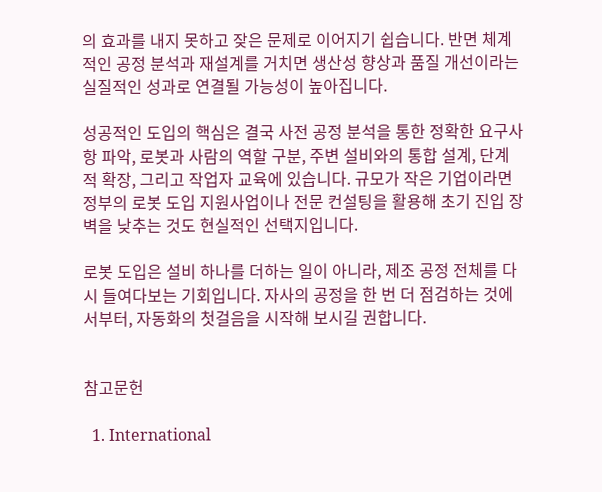의 효과를 내지 못하고 잦은 문제로 이어지기 쉽습니다. 반면 체계적인 공정 분석과 재설계를 거치면 생산성 향상과 품질 개선이라는 실질적인 성과로 연결될 가능성이 높아집니다.

성공적인 도입의 핵심은 결국 사전 공정 분석을 통한 정확한 요구사항 파악, 로봇과 사람의 역할 구분, 주변 설비와의 통합 설계, 단계적 확장, 그리고 작업자 교육에 있습니다. 규모가 작은 기업이라면 정부의 로봇 도입 지원사업이나 전문 컨설팅을 활용해 초기 진입 장벽을 낮추는 것도 현실적인 선택지입니다.

로봇 도입은 설비 하나를 더하는 일이 아니라, 제조 공정 전체를 다시 들여다보는 기회입니다. 자사의 공정을 한 번 더 점검하는 것에서부터, 자동화의 첫걸음을 시작해 보시길 권합니다.


참고문헌

  1. International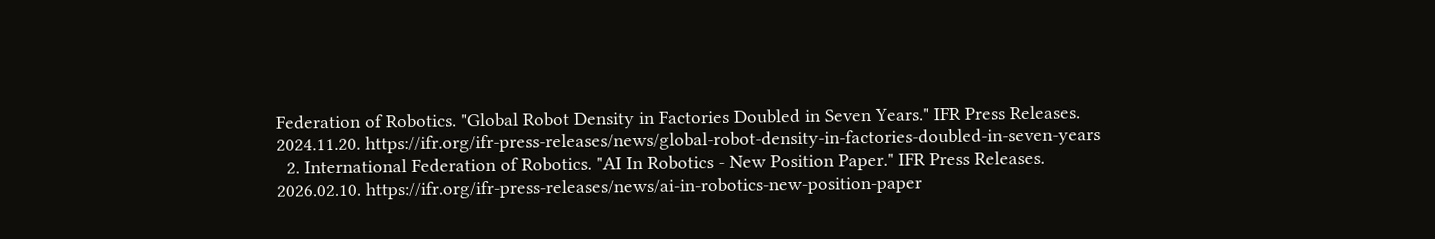Federation of Robotics. "Global Robot Density in Factories Doubled in Seven Years." IFR Press Releases. 2024.11.20. https://ifr.org/ifr-press-releases/news/global-robot-density-in-factories-doubled-in-seven-years
  2. International Federation of Robotics. "AI In Robotics - New Position Paper." IFR Press Releases. 2026.02.10. https://ifr.org/ifr-press-releases/news/ai-in-robotics-new-position-paper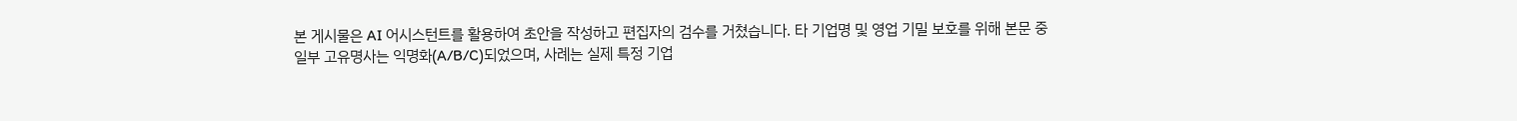본 게시물은 AI 어시스턴트를 활용하여 초안을 작성하고 편집자의 검수를 거쳤습니다. 타 기업명 및 영업 기밀 보호를 위해 본문 중 일부 고유명사는 익명화(A/B/C)되었으며, 사례는 실제 특정 기업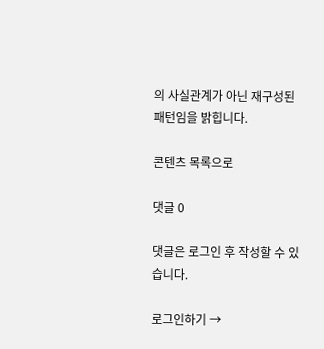의 사실관계가 아닌 재구성된 패턴임을 밝힙니다.

콘텐츠 목록으로

댓글 0

댓글은 로그인 후 작성할 수 있습니다.

로그인하기 →